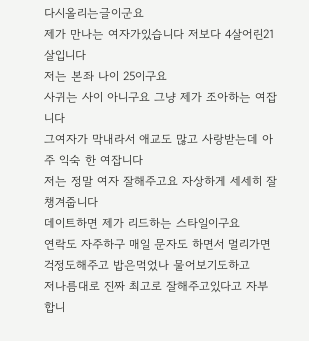다시올리는글이군요
제가 만나는 여자가있습니다 저보다 4살어린21살입니다
저는 본좌 나이 25이구요
사귀는 사이 아니구요 그냥 제가 조아하는 여잡니다
그여자가 막내라서 애교도 많고 사랑받는데 아주 익숙 한 여잡니다
저는 정말 여자 잘해주고요 자상하게 세세히 잘 챙겨줍니다
데이트하면 제가 리드하는 스타일이구요
연락도 자주하구 매일 문자도 하면서 멀리가면 걱정도해주고 밥은먹었나 물어보기도하고
저나름대로 진짜 최고로 잘해주고있다고 자부합니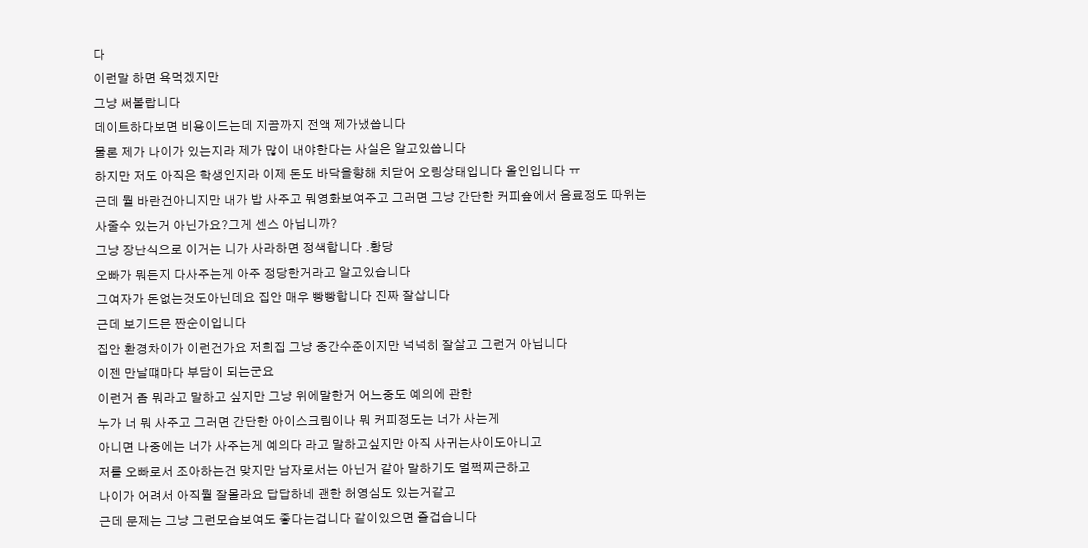다
이런말 하면 욕먹겠지만
그냥 써볼랍니다
데이트하다보면 비용이드는데 지끔까지 전액 제가냈씁니다
물론 제가 나이가 있는지라 제가 많이 내야한다는 사실은 알고있씁니다
하지만 저도 아직은 학생인지라 이제 돈도 바닥을향해 치닫어 오링상태입니다 올인입니다 ㅠ
근데 뭘 바란건아니지만 내가 밥 사주고 뭐영화보여주고 그러면 그냥 간단한 커피숖에서 음료정도 따위는 사줄수 있는거 아닌가요?그게 센스 아닙니까?
그냥 장난식으로 이거는 니가 사라하면 정색합니다 .황당
오빠가 뭐든지 다사주는게 아주 정당한거라고 알고있습니다
그여자가 돈없는것도아닌데요 집안 매우 빵빵합니다 진짜 잘삽니다
근데 보기드믄 짠순이입니다
집안 환경차이가 이런건가요 저희집 그냥 중간수준이지만 넉넉히 잘살고 그런거 아닙니다
이젠 만날떄마다 부담이 되는군요
이런거 좀 뭐라고 말하고 싶지만 그냥 위에말한거 어느중도 예의에 관한
누가 너 뭐 사주고 그러면 간단한 아이스크림이나 뭐 커피정도는 너가 사는게
아니면 나중에는 너가 사주는게 예의다 라고 말하고싶지만 아직 사귀는사이도아니고
저를 오빠로서 조아하는건 맞지만 남자로서는 아닌거 같아 말하기도 멀쩍찌근하고
나이가 어려서 아직뭘 잘몰라요 답답하네 괜한 허영심도 있는거같고
근데 문제는 그냥 그런모습보여도 좋다는겁니다 같이있으면 즐겁습니다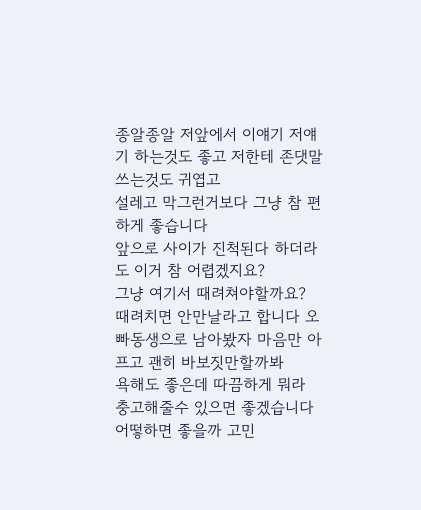종알종알 저앞에서 이얘기 저얘기 하는것도 좋고 저한테 존댓말 쓰는것도 귀엽고
설레고 막그런거보다 그냥 참 편하게 좋습니다
앞으로 사이가 진척된다 하더라도 이거 참 어렵겠지요?
그냥 여기서 때려쳐야할까요?
때려치면 안만날라고 합니다 오빠동생으로 남아봤자 마음만 아프고 괜히 바보짓만할까봐
욕해도 좋은데 따끔하게 뭐라 충고해줄수 있으면 좋겠습니다
어떻하면 좋을까 고민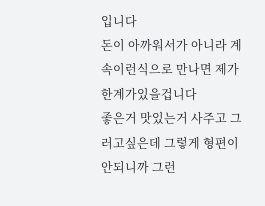입니다
돈이 아까워서가 아니라 계속이런식으로 만나면 제가 한계가있을겁니다
좋은거 맛있는거 사주고 그러고싶은데 그렇게 형편이 안되니까 그런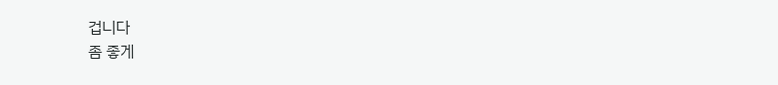겁니다
좀 좋게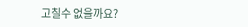고칠수 없을까요?